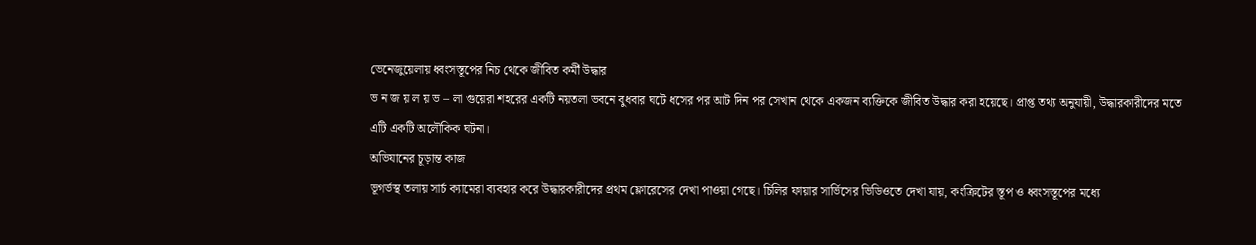ভেনেজুয়েলায় ধ্বংসস্তূপের নিচ থেকে জীবিত কর্মী উদ্ধার
ভ ন জ য় ল য় ভ – লা গুয়েরা শহরের একটি নয়তলা ভবনে বুধবার ঘটে ধসের পর আট দিন পর সেখান থেকে একজন ব্যক্তিকে জীবিত উদ্ধার করা হয়েছে। প্রাপ্ত তথ্য অনুযায়ী, উদ্ধারকারীদের মতে এটি একটি অলৌকিক ঘটনা।
অভিযানের চূড়ান্ত কাজ
ভূগর্ভস্থ তলায় সার্চ ক্যামেরা ব্যবহার করে উদ্ধারকারীদের প্রথম ফ্লোরেসের দেখা পাওয়া গেছে। চিলির ফায়ার সার্ভিসের ভিডিওতে দেখা যায়, কংক্রিটের স্তূপ ও ধ্বংসস্তূপের মধ্যে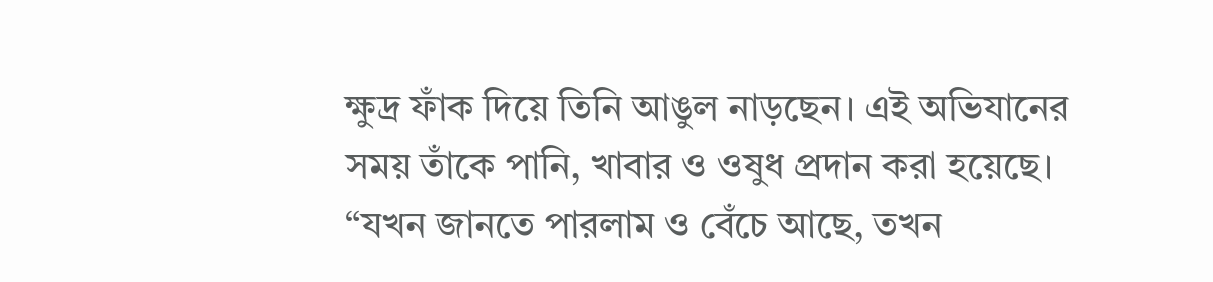ক্ষুদ্র ফাঁক দিয়ে তিনি আঙুল নাড়ছেন। এই অভিযানের সময় তাঁকে পানি, খাবার ও ওষুধ প্রদান করা হয়েছে।
“যখন জানতে পারলাম ও বেঁচে আছে, তখন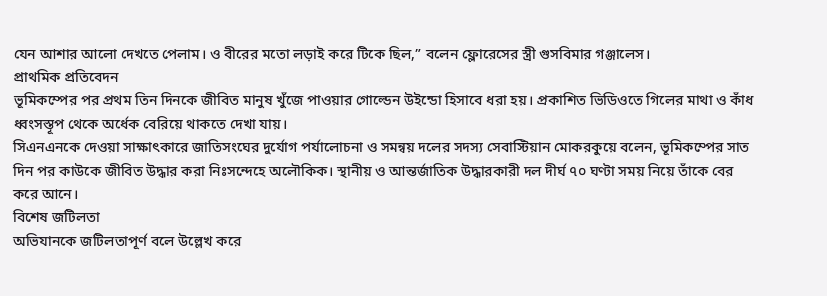যেন আশার আলো দেখতে পেলাম। ও বীরের মতো লড়াই করে টিকে ছিল,” বলেন ফ্লোরেসের স্ত্রী গুসবিমার গঞ্জালেস।
প্রাথমিক প্রতিবেদন
ভূমিকম্পের পর প্রথম তিন দিনকে জীবিত মানুষ খুঁজে পাওয়ার গোল্ডেন উইন্ডো হিসাবে ধরা হয়। প্রকাশিত ভিডিওতে গিলের মাথা ও কাঁধ ধ্বংসস্তূপ থেকে অর্ধেক বেরিয়ে থাকতে দেখা যায়।
সিএনএনকে দেওয়া সাক্ষাৎকারে জাতিসংঘের দুর্যোগ পর্যালোচনা ও সমন্বয় দলের সদস্য সেবাস্টিয়ান মোকরকুয়ে বলেন, ভূমিকম্পের সাত দিন পর কাউকে জীবিত উদ্ধার করা নিঃসন্দেহে অলৌকিক। স্থানীয় ও আন্তর্জাতিক উদ্ধারকারী দল দীর্ঘ ৭০ ঘণ্টা সময় নিয়ে তাঁকে বের করে আনে।
বিশেষ জটিলতা
অভিযানকে জটিলতাপূর্ণ বলে উল্লেখ করে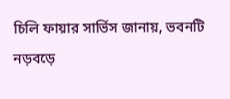চিলি ফায়ার সার্ভিস জানায়, ভবনটি নড়বড়ে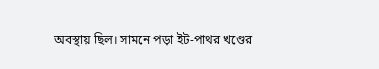অবস্থায় ছিল। সামনে পড়া ইট-পাথর খণ্ডের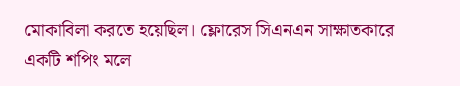মোকাবিলা করতে হয়েছিল। ফ্লোরেস সিএনএন সাক্ষাতকারে একটি শপিং মলে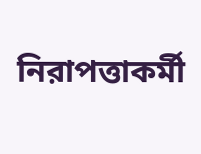নিরাপত্তাকর্মী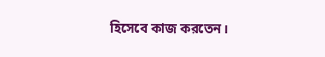হিসেবে কাজ করতেন।